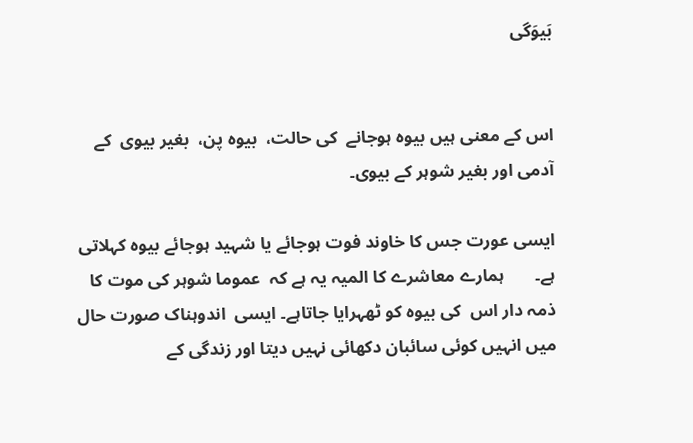بَیوَگی


اس کے معنی ہیں بیوہ ہوجانے  کی حالت،  بیوہ پن،  بغیر بیوی  کے آدمی اور بغیر شوہر کے بیوی۔

ایسی عورت جس کا خاوند فوت ہوجائے یا شہید ہوجائے بیوہ کہلاتی ہے۔       ہمارے معاشرے کا المیہ یہ ہے کہ  عموما شوہر کی موت کا ذمہ دار اس  کی بیوہ کو ٹھہرایا جاتاہے۔ ایسی  اندوہناک صورت حال میں انہیں کوئی سائبان دکھائی نہیں دیتا اور زندگی کے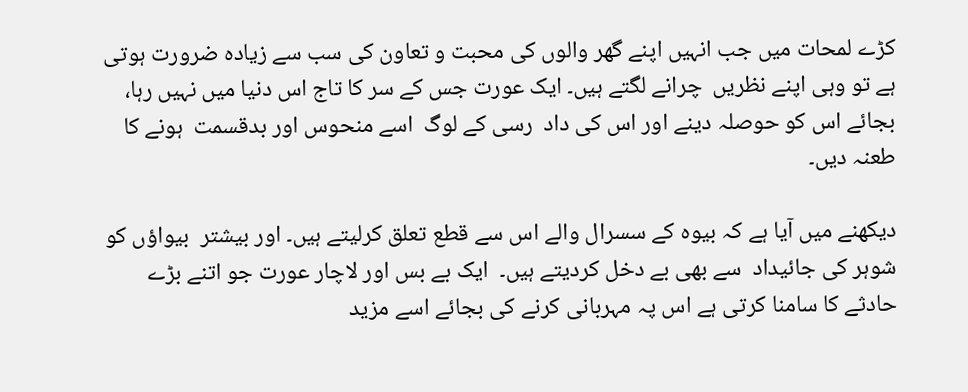کڑے لمحات میں جب انہیں اپنے گھر والوں کی محبت و تعاون کی سب سے زیادہ ضرورت ہوتی ہے تو وہی اپنے نظریں  چرانے لگتے ہیں۔ ایک عورت جس کے سر کا تاج اس دنیا میں نہیں رہا،  بجائے اس کو حوصلہ دینے اور اس کی داد  رسی کے لوگ  اسے منحوس اور بدقسمت  ہونے کا طعنہ دیں۔

دیکھنے میں آیا ہے کہ بیوہ کے سسرال والے اس سے قطع تعلق کرلیتے ہیں۔ اور بیشتر  بیواؤں کو شوہر کی جائیداد  سے بھی بے دخل کردیتے ہیں۔  ایک بے بس اور لاچار عورت جو اتنے بڑے حادثے کا سامنا کرتی ہے اس پہ مہربانی کرنے کی بجائے اسے مزید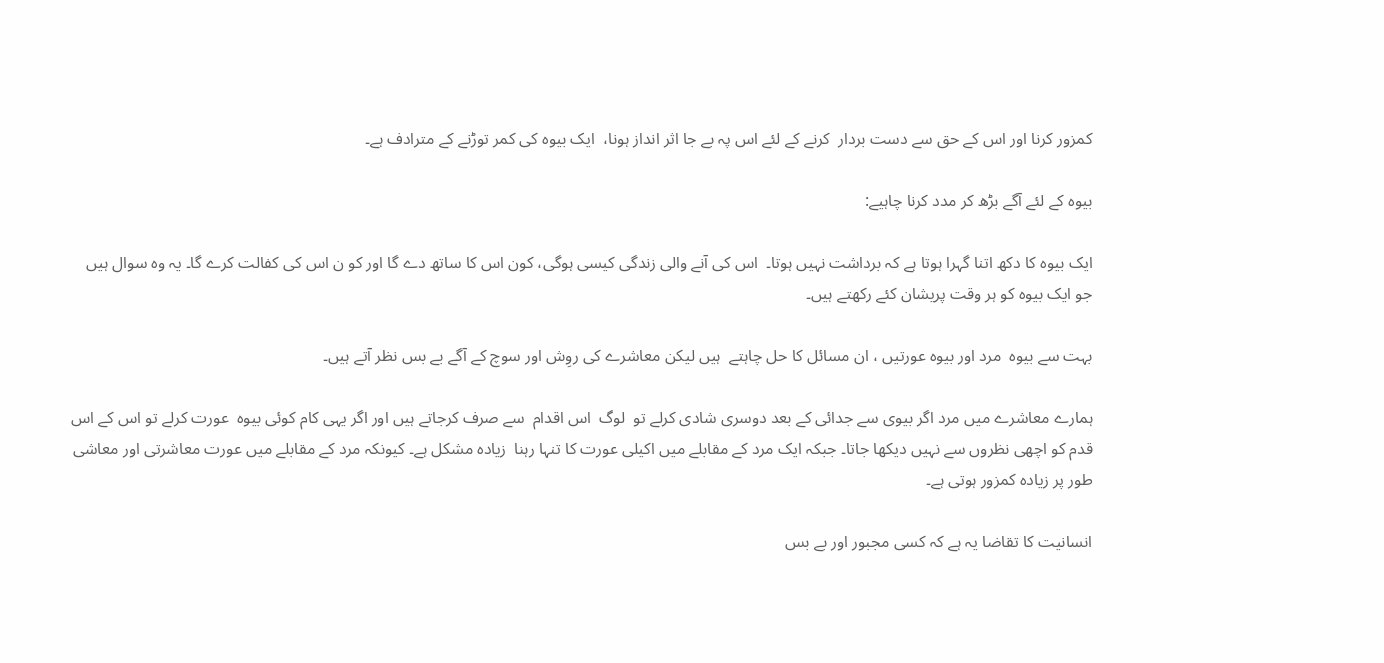کمزور کرنا اور اس کے حق سے دست بردار  کرنے کے لئے اس پہ بے جا اثر انداز ہونا،  ایک بیوہ کی کمر توڑنے کے مترادف ہے۔

بیوہ کے لئے آگے بڑھ کر مدد کرنا چاہیے:

ایک بیوہ کا دکھ اتنا گہرا ہوتا ہے کہ برداشت نہیں ہوتا۔  اس کی آنے والی زندگی کیسی ہوگی، کون اس کا ساتھ دے گا اور کو ن اس کی کفالت کرے گا۔ یہ وہ سوال ہیں جو ایک بیوہ کو ہر وقت پریشان کئے رکھتے ہیں۔

بہت سے بیوہ  مرد اور بیوہ عورتیں ، ان مسائل کا حل چاہتے  ہیں لیکن معاشرے کی روِش اور سوچ کے آگے بے بس نظر آتے ہیں۔

ہمارے معاشرے میں مرد اگر بیوی سے جدائی کے بعد دوسری شادی کرلے تو  لوگ  اس اقدام  سے صرف کرجاتے ہیں اور اگر یہی کام کوئی بیوہ  عورت کرلے تو اس کے اس   قدم کو اچھی نظروں سے نہیں دیکھا جاتا۔ جبکہ ایک مرد کے مقابلے میں اکیلی عورت کا تنہا رہنا  زیادہ مشکل ہے۔ کیونکہ مرد کے مقابلے میں عورت معاشرتی اور معاشی طور پر زیادہ کمزور ہوتی ہے۔

انسانیت کا تقاضا یہ ہے کہ کسی مجبور اور بے بس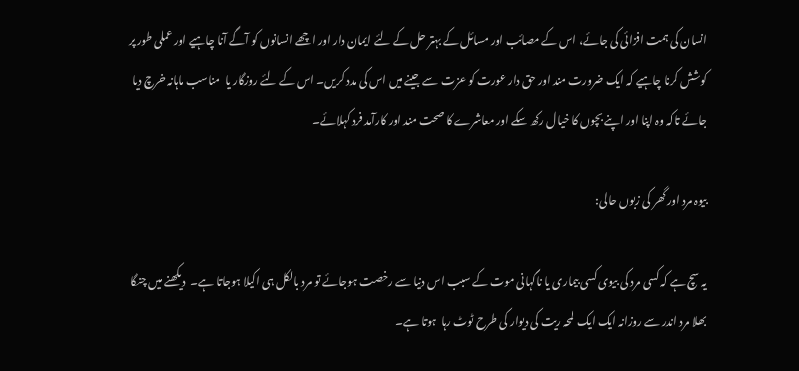انسان کی ہمت افزائی کی جائے، اس کے مصائب اور مسائل کے بہتر حل کے لئے ایمان دار اور اچھے انسانوں کو آگے آنا چاہیے اور عملی طور پر   کوشش کرنا چاہیے کہ ایک ضرورت مند اور حق دار عورت کو عزت  سے جینے میں اس کی مدد کریں۔ اس کے لئے روزگار یا  مناسب ماہانہ خرچ دیا جائے تاکہ وہ اپنا اور اپنے بچوں کا خیال رکھ سکے اور معاشرے کا صحت مند اور کارآمد فرد کہلائے۔

بیوہ مرد اور گھر کی زبوں حالی:

یہ سچ ہے کہ کسی مرد کی بیوی کسی بیماری یا ناگہانی موت کے سبب اس دنیا سے رخصت ہوجائے تو مرد بالکل ہی اکیلا ہوجاتا ہے۔  دیکھنے میں چنگا بھلا مرد اندر سے روزانہ ایک ایک  لمحہ ریت کی دیوار کی طرح ٹوٹ رہا  ہوتا ہے۔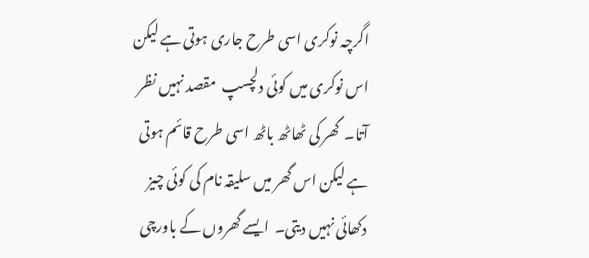اگرچہ نوکری اسی طرح جاری ہوتی ہے لیکن اس نوکری میں کوئی دلچسپ  مقصد نہیں نظر آتا۔  گھر کی ٹھاٹھ باٹھ اسی طرح قائم ہوتی ہے لیکن اس گھر میں سلیقہ نام کی کوئی چیز دکھائی نہیں دیتی۔  ایسے گھروں کے باورچی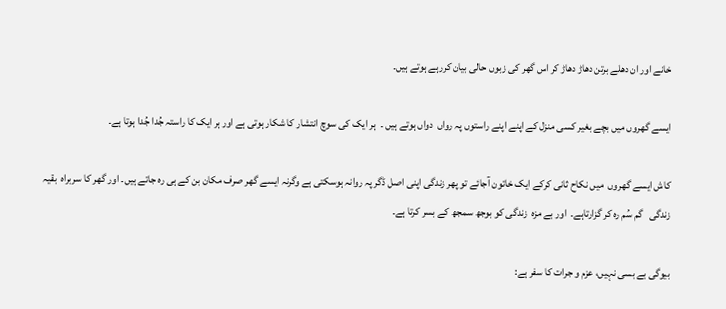خانے اور ان دھلے برتن دھاڑ دھاڑ کر اس گھر کی زبوں حالی بیان کررہے ہوتے ہیں۔

ایسے گھروں میں بچے بغیر کسی منزل کے اپنے اپنے راستوں پہ رواں  دواں ہوتے ہیں ۔  ہر ایک کی سوچ انتشار کا شکار ہوتی ہے اور ہر ایک کا راستہ جُدا جُدا ہوتا ہے۔

کاش ایسے گھروں  میں نکاح ثانی کرکے ایک خاتون آجائے تو پھر زندگی اپنی اصل ڈگر پہ روانہ ہوسکتی ہے وگرنہ ایسے گھر صرف مکان بن کے ہی رہ جاتے ہیں۔ اور گھر کا سربراہ  بقیہ زندگی   گم سُم رہ کر گزارتاہے۔  اور بے مزہ  زندگی کو بوجھ سمجھ کے بسر کرتا ہے۔

بیوگی بے بسی نہیں، عزم و جرات کا سفر ہے: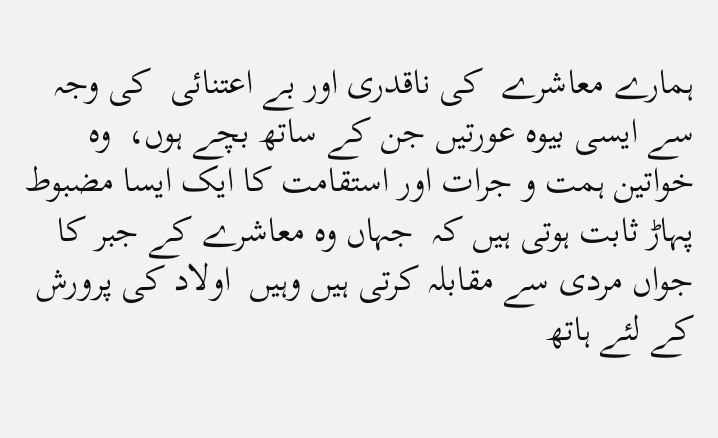ہمارے معاشرے  کی ناقدری اور بے اعتنائی  کی وجہ سے ایسی بیوہ عورتیں جن کے ساتھ بچے ہوں،  وہ خواتین ہمت و جرات اور استقامت کا ایک ایسا مضبوط پہاڑ ثابت ہوتی ہیں کہ  جہاں وہ معاشرے کے جبر کا جواں مردی سے مقابلہ کرتی ہیں وہیں  اولاد کی پرورش کے لئے ہاتھ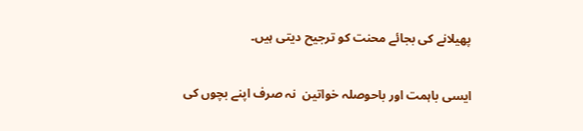پھیلانے کی بجائے محنت کو ترجیح دیتی ہیں۔

ایسی باہمت اور باحوصلہ خواتین  نہ صرف اپنے بچوں کی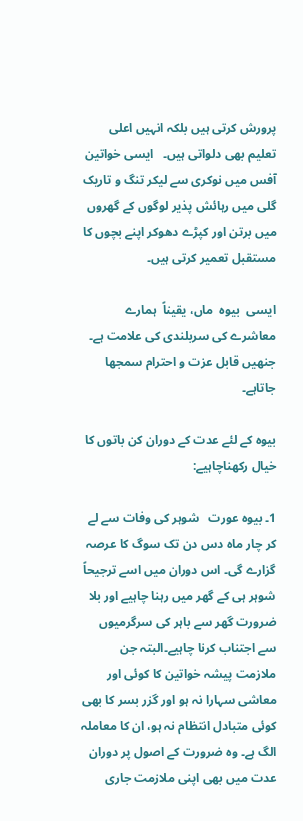پرورش کرتی ہیں بلکہ انہیں اعلی تعلیم بھی دلواتی ہیں۔   ایسی خواتین آفس میں نوکری سے لیکر تنگ و تاریک  گلی میں رہائش پذیر لوگوں کے گھروں میں برتن اور کپڑے دھوکر اپنے بچوں کا مستقبل تعمیر کرتی ہیں۔

ایسی  بیوہ  ماں، یقیناً  ہمارے معاشرے کی سربلندی کی علامت ہے۔  جنھیں قابل عزت و احترام سمجھا جاتاہے۔

بیوہ کے لئے عدت کے دوران کن باتوں کا خیال رکھناچاہیے:

1۔ بیوہ عورت   شوہر کی وفات سے لے کر چار ماہ دس دن تک سوگ کا عرصہ گزارے گی۔ اس دوران میں اسے ترجیحاً شوہر ہی کے گھر میں رہنا چاہیے اور بلا ضرورت گھر سے باہر کی سرگرمیوں سے اجتناب کرنا چاہیے۔البتہ جن ملازمت پیشہ خواتین کا کوئی اور معاشی سہارا نہ ہو اور گزر بسر کا بھی کوئی متبادل انتظام نہ ہو، ان کا معاملہ الگ ہے۔ وہ ضرورت کے اصول پر دوران عدت میں بھی اپنی ملازمت جاری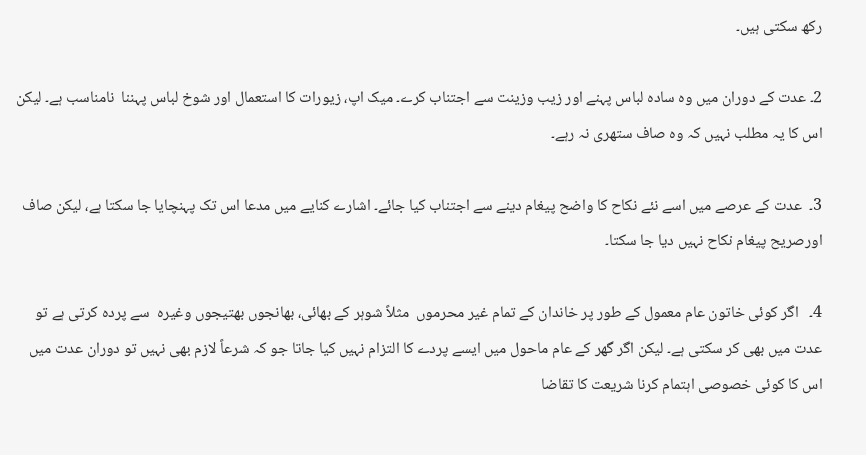رکھ سکتی ہیں۔

2۔ عدت کے دوران میں وہ سادہ لباس پہنے اور زیب وزینت سے اجتناب کرے۔ میک اپ، زیورات کا استعمال اور شوخ لباس پہننا  نامناسب ہے۔ لیکن اس کا یہ مطلب نہیں کہ وہ صاف ستھری نہ رہے۔

3۔  عدت کے عرصے میں اسے نئے نکاح کا واضح پیغام دینے سے اجتناب کیا جائے۔ اشارے کنایے میں مدعا اس تک پہنچایا جا سکتا ہے، لیکن صاف اورصریح پیغام نکاح نہیں دیا جا سکتا۔

4۔   اگر کوئی خاتون عام معمول کے طور پر خاندان کے تمام غیر محرموں  مثلاً شوہر کے بھائی، بھانجوں بھتیجوں وغیرہ  سے پردہ کرتی ہے تو عدت میں بھی کر سکتی ہے۔ لیکن اگر گھر کے عام ماحول میں ایسے پردے کا التزام نہیں کیا جاتا جو کہ شرعاً لازم بھی نہیں تو دوران عدت میں اس کا کوئی خصوصی اہتمام کرنا شریعت کا تقاضا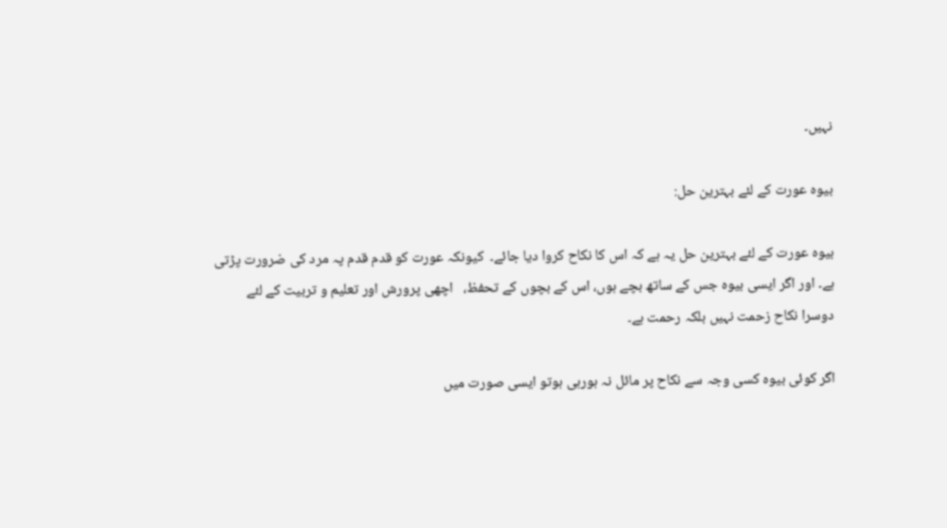نہیں۔

بیوہ عورت کے لئے بہترین حل:

بیوہ عورت کے لئے بہترین حل یہ ہے کہ اس کا نکاح کروا دیا جائے۔  کیونکہ عورت کو قدم قدم پہ مرد کی ضرورت پڑتی ہے۔ اور اگر ایسی بیوہ جس کے ساتھ بچے ہوں، اس کے بچوں کے تحفظ،   اچھی پرورش اور تعلیم و تربیت کے لئے دوسرا نکاح زحمت نہیں بلکہ رحمت ہے۔

اگر کوئی بیوہ کسی وجہ سے نکاح پر مائل نہ ہورہی ہوتو ایسی صورت میں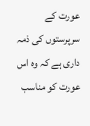عورت کے سرپرستوں کی ذمہ داری ہے کہ وہ اس عورت کو مناسب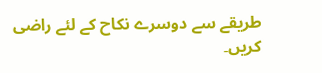طریقے سے دوسرے نکاح کے لئے راضی کریں۔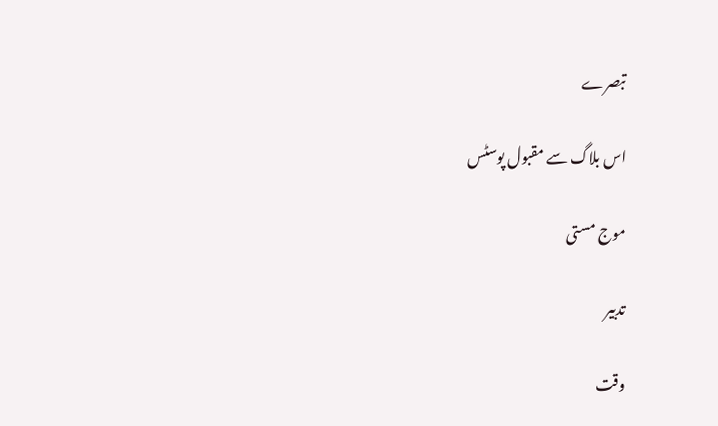تبصرے

اس بلاگ سے مقبول پوسٹس

موج مستی

تدبیر

وقت